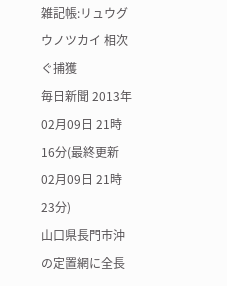雑記帳:リュウグウノツカイ 相次ぐ捕獲
毎日新聞 2013年02月09日 21時16分(最終更新 02月09日 21時23分)
山口県長門市沖の定置網に全長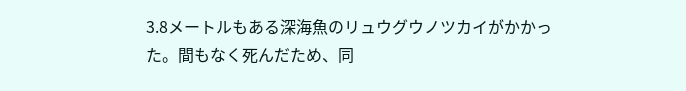3.8メートルもある深海魚のリュウグウノツカイがかかった。間もなく死んだため、同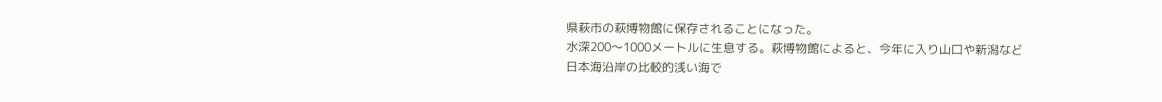県萩市の萩博物館に保存されることになった。
水深200〜1000メートルに生息する。萩博物館によると、今年に入り山口や新潟など日本海沿岸の比較的浅い海で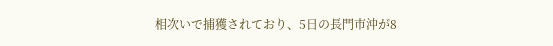相次いで捕獲されており、5日の長門市沖が8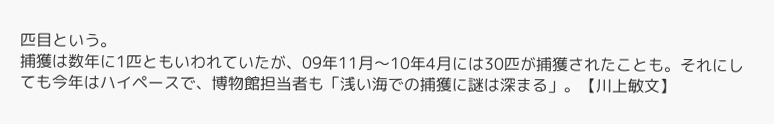匹目という。
捕獲は数年に1匹ともいわれていたが、09年11月〜10年4月には30匹が捕獲されたことも。それにしても今年はハイペースで、博物館担当者も「浅い海での捕獲に謎は深まる」。【川上敏文】